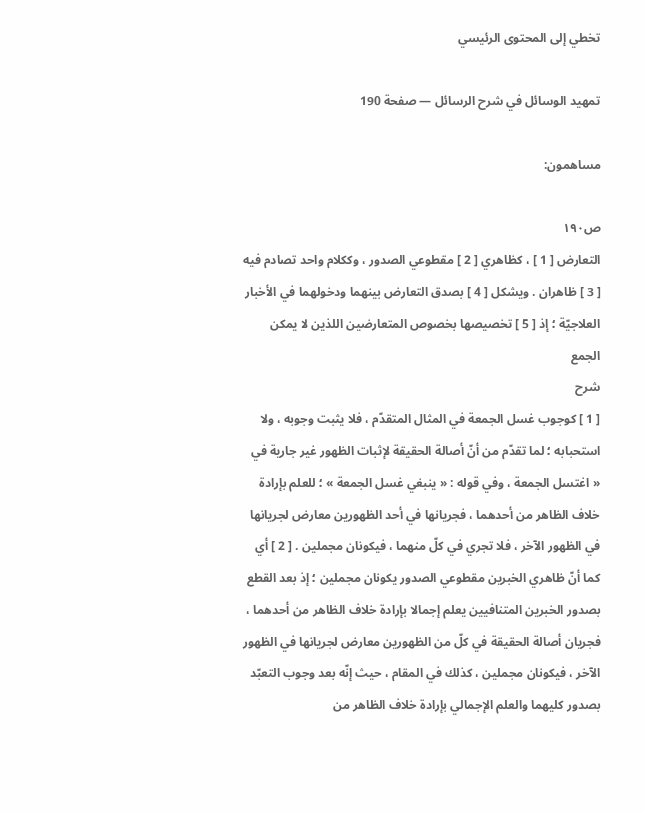تخطي إلى المحتوى الرئيسي

تمهيد الوسائل في شرح الرسائل — صفحة 190

مساهمون:

ص١٩٠
التعارض [ 1 ] ، كظاهري [ 2 ] مقطوعي الصدور ، وككلام واحد تصادم فيه [ 3 ] ظاهران . ويشكل [ 4 ] بصدق التعارض بينهما ودخولهما في الأخبار العلاجيّة ؛ إذ [ 5 ] تخصيصها بخصوص المتعارضين اللذين لا يمكن الجمع
شرح
[ 1 ] كوجوب غسل الجمعة في المثال المتقدّم ، فلا يثبت وجوبه ، ولا استحبابه ؛ لما تقدّم من أنّ أصالة الحقيقة لإثبات الظهور غير جارية في « اغتسل الجمعة ، وفي قوله : « ينبغي غسل الجمعة » ؛ للعلم بإرادة خلاف الظاهر من أحدهما ، فجريانها في أحد الظهورين معارض لجريانها في الظهور الآخر ، فلا تجري في كلّ منهما ، فيكونان مجملين . [ 2 ] أي كما أنّ ظاهري الخبرين مقطوعي الصدور يكونان مجملين ؛ إذ بعد القطع بصدور الخبرين المتنافيين يعلم إجمالا بإرادة خلاف الظاهر من أحدهما ، فجريان أصالة الحقيقة في كلّ من الظهورين معارض لجريانها في الظهور الآخر ، فيكونان مجملين ، كذلك في المقام ، حيث إنّه بعد وجوب التعبّد بصدور كليهما والعلم الإجمالي بإرادة خلاف الظاهر من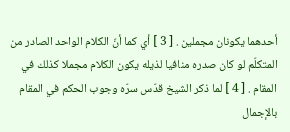أحدهما يكونان مجملين . [ 3 ] أي كما أنّ الكلام الواحد الصادر من المتكلّم لو كان صدره منافيا لذيله يكون الكلام مجملا كذلك في المقام . [ 4 ] لما ذكر الشيخ قدّس سرّه وجوب الحكم في المقام بالإجمال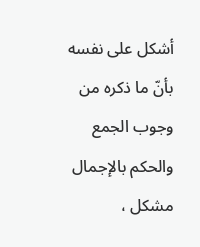أشكل على نفسه بأنّ ما ذكره من وجوب الجمع والحكم بالإجمال مشكل ،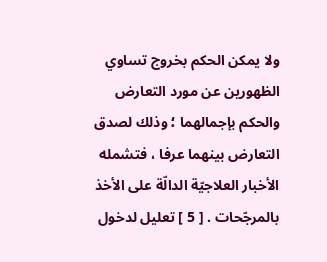ولا يمكن الحكم بخروج تساوي الظهورين عن مورد التعارض والحكم بإجمالهما ؛ وذلك لصدق التعارض بينهما عرفا ، فتشمله الأخبار العلاجيّة الدالّة على الأخذ بالمرجّحات . [ 5 ] تعليل لدخول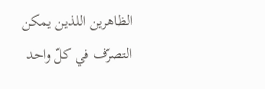الظاهرين اللذين يمكن التصرّف في كلّ واحد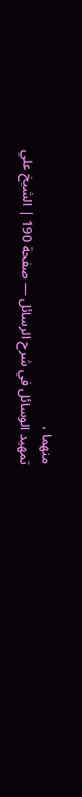منهما ،
تمهيد الوسائل في شرح الرسائل — صفحة 190 | الشيخ علي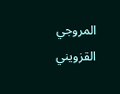المروجي القزويني